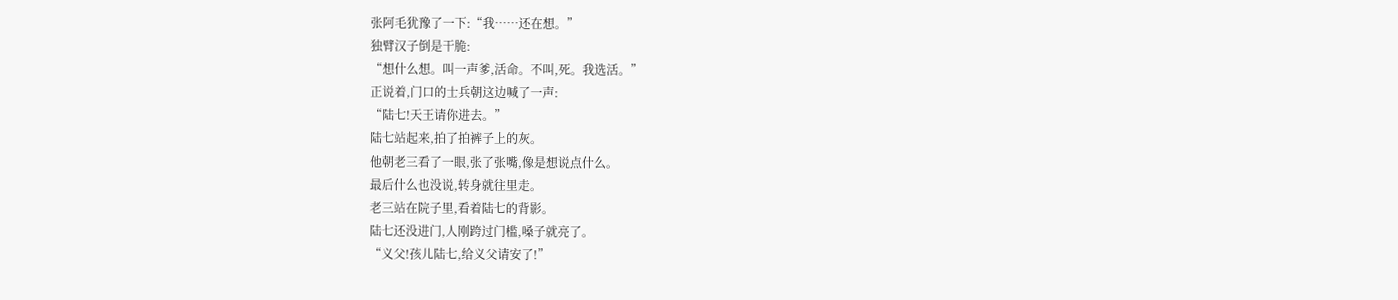张阿毛犹豫了一下:“我……还在想。”
独臂汉子倒是干脆:
“想什么想。叫一声爹,活命。不叫,死。我选活。”
正说着,门口的士兵朝这边喊了一声:
“陆七!天王请你进去。”
陆七站起来,拍了拍裤子上的灰。
他朝老三看了一眼,张了张嘴,像是想说点什么。
最后什么也没说,转身就往里走。
老三站在院子里,看着陆七的背影。
陆七还没进门,人刚跨过门槛,嗓子就亮了。
“义父!孩儿陆七,给义父请安了!”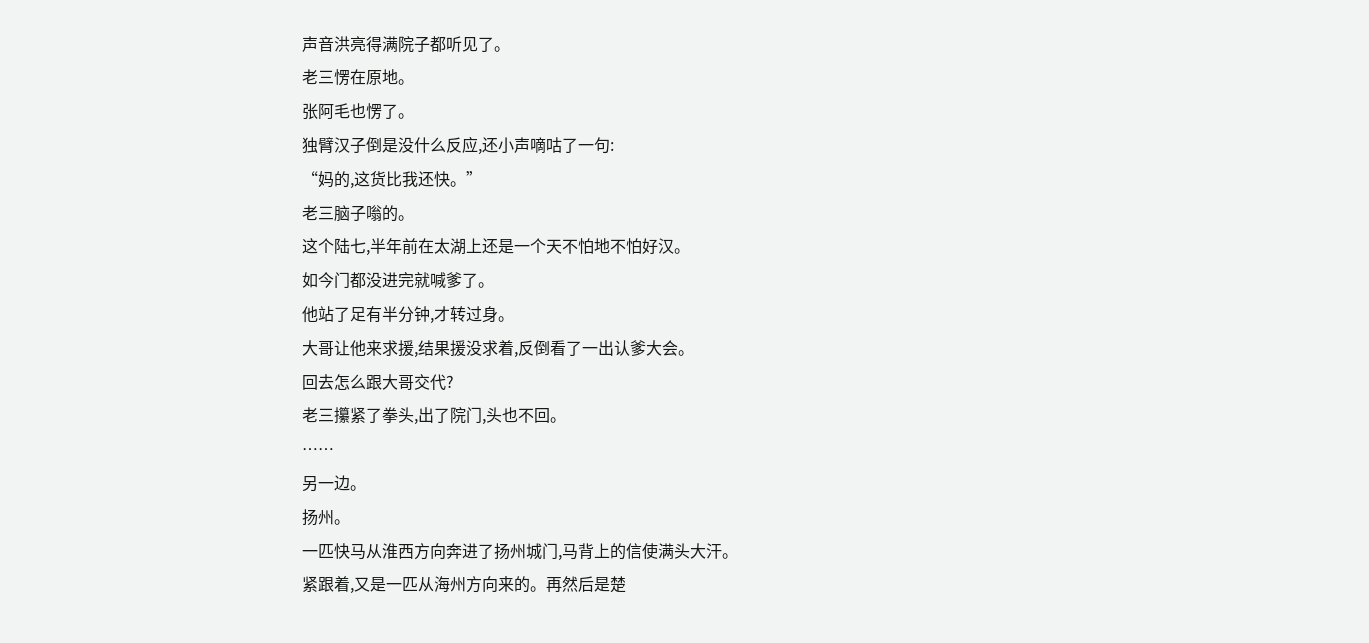声音洪亮得满院子都听见了。
老三愣在原地。
张阿毛也愣了。
独臂汉子倒是没什么反应,还小声嘀咕了一句:
“妈的,这货比我还快。”
老三脑子嗡的。
这个陆七,半年前在太湖上还是一个天不怕地不怕好汉。
如今门都没进完就喊爹了。
他站了足有半分钟,才转过身。
大哥让他来求援,结果援没求着,反倒看了一出认爹大会。
回去怎么跟大哥交代?
老三攥紧了拳头,出了院门,头也不回。
……
另一边。
扬州。
一匹快马从淮西方向奔进了扬州城门,马背上的信使满头大汗。
紧跟着,又是一匹从海州方向来的。再然后是楚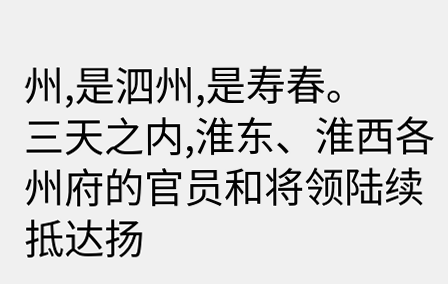州,是泗州,是寿春。
三天之内,淮东、淮西各州府的官员和将领陆续抵达扬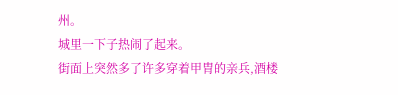州。
城里一下子热闹了起来。
街面上突然多了许多穿着甲胄的亲兵,酒楼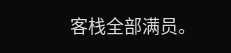客栈全部满员。